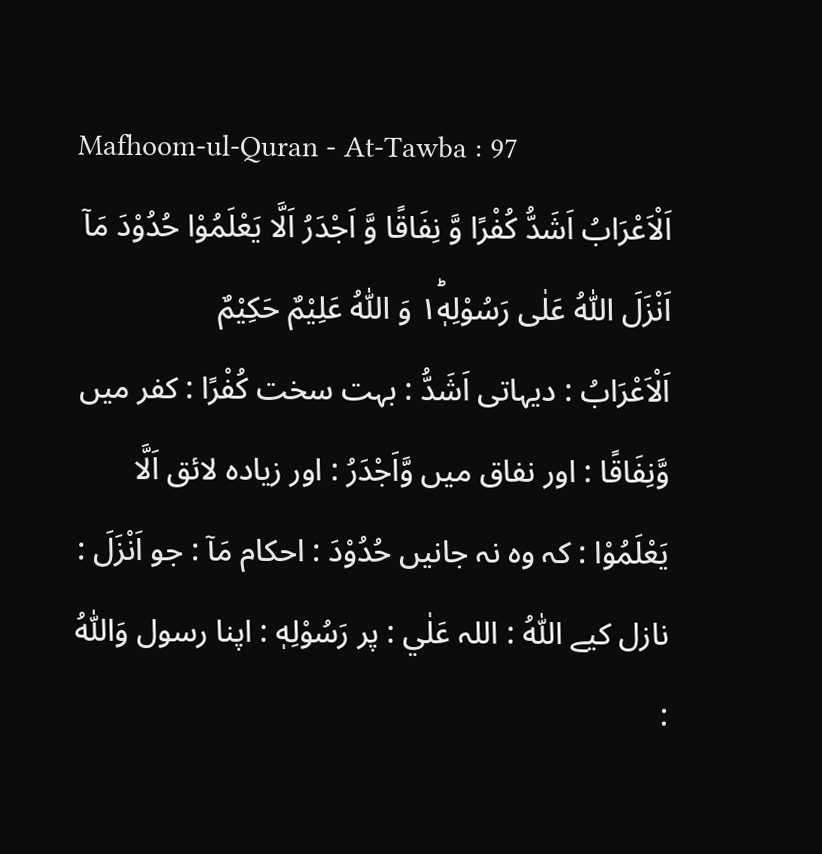Mafhoom-ul-Quran - At-Tawba : 97
اَلْاَعْرَابُ اَشَدُّ كُفْرًا وَّ نِفَاقًا وَّ اَجْدَرُ اَلَّا یَعْلَمُوْا حُدُوْدَ مَاۤ اَنْزَلَ اللّٰهُ عَلٰى رَسُوْلِهٖ١ؕ وَ اللّٰهُ عَلِیْمٌ حَكِیْمٌ
اَلْاَعْرَابُ : دیہاتی اَشَدُّ : بہت سخت كُفْرًا : کفر میں وَّنِفَاقًا : اور نفاق میں وَّاَجْدَرُ : اور زیادہ لائق اَلَّا يَعْلَمُوْا : کہ وہ نہ جانیں حُدُوْدَ : احکام مَآ : جو اَنْزَلَ : نازل کیے اللّٰهُ : اللہ عَلٰي : پر رَسُوْلِهٖ : اپنا رسول وَاللّٰهُ :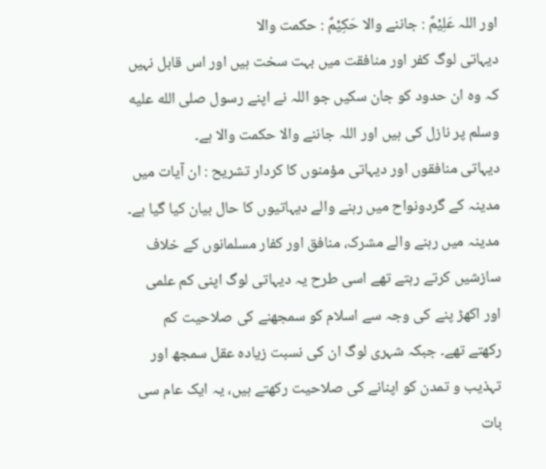اور اللہ عَلِيْمٌ : جاننے والا حَكِيْمٌ : حکمت والا
دیہاتی لوگ کفر اور منافقت میں بہت سخت ہیں اور اس قابل نہیں کہ وہ ان حدود کو جان سکیں جو اللہ نے اپنے رسول صلى الله عليه وسلم پر نازل کی ہیں اور اللہ جاننے والا حکمت والا ہے۔
دیہاتی منافقوں اور دیہاتی مؤمنوں کا کردار تشریح : ان آیات میں مدینہ کے گردونواح میں رہنے والے دیہاتیوں کا حال بیان کیا گیا ہے۔ مدینہ میں رہنے والے مشرک، منافق اور کفار مسلمانوں کے خلاف سازشیں کرتے رہتے تھے اسی طرح یہ دیہاتی لوگ اپنی کم علمی اور اکھڑ پنے کی وجہ سے اسلام کو سمجھنے کی صلاحیت کم رکھتے تھے۔ جبکہ شہری لوگ ان کی نسبت زیادہ عقل سمجھ اور تہذیب و تمدن کو اپنانے کی صلاحیت رکھتے ہیں، یہ ایک عام سی بات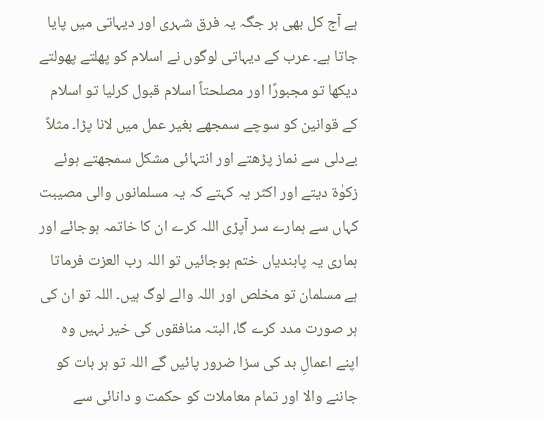ہے آج کل بھی ہر جگہ یہ فرق شہری اور دیہاتی میں پایا جاتا ہے۔ عرب کے دیہاتی لوگوں نے اسلام کو پھلتے پھولتے دیکھا تو مجبورًا اور مصلحتاً اسلام قبول کرلیا تو اسلام کے قوانین کو سوچے سمجھے بغیر عمل میں لانا پڑا۔ مثلاً بےدلی سے نماز پڑھتے اور انتہائی مشکل سمجھتے ہوئے زکوٰۃ دیتے اور اکثر یہ کہتے کہ یہ مسلمانوں والی مصیبت کہاں سے ہمارے سر آپڑی اللہ کرے ان کا خاتمہ ہوجائے اور ہماری یہ پابندیاں ختم ہوجائیں تو اللہ رب العزت فرماتا ہے مسلمان تو مخلص اور اللہ والے لوگ ہیں۔ اللہ تو ان کی ہر صورت مدد کرے گا، البتہ منافقوں کی خیر نہیں وہ اپنے اعمالِ بد کی سزا ضرور پائیں گے اللہ تو ہر بات کو جاننے والا اور تمام معاملات کو حکمت و دانائی سے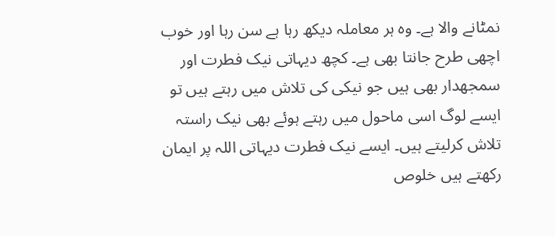نمٹانے والا ہے۔ وہ ہر معاملہ دیکھ رہا ہے سن رہا اور خوب اچھی طرح جانتا بھی ہے۔ کچھ دیہاتی نیک فطرت اور سمجھدار بھی ہیں جو نیکی کی تلاش میں رہتے ہیں تو ایسے لوگ اسی ماحول میں رہتے ہوئے بھی نیک راستہ تلاش کرلیتے ہیں۔ ایسے نیک فطرت دیہاتی اللہ پر ایمان رکھتے ہیں خلوص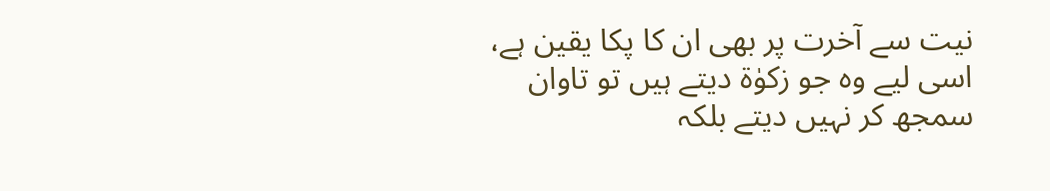نیت سے آخرت پر بھی ان کا پکا یقین ہے، اسی لیے وہ جو زکوٰۃ دیتے ہیں تو تاوان سمجھ کر نہیں دیتے بلکہ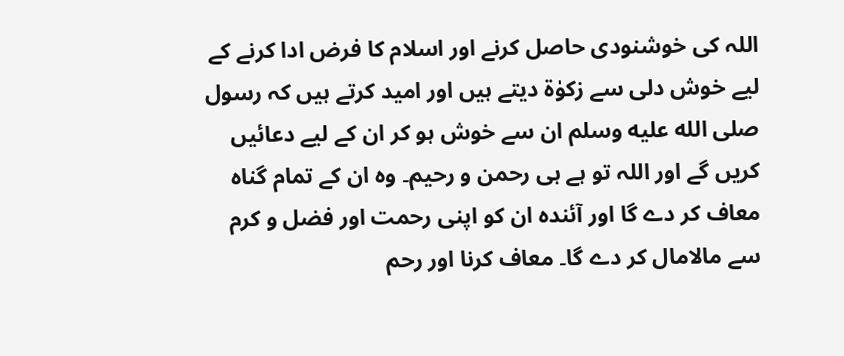اللہ کی خوشنودی حاصل کرنے اور اسلام کا فرض ادا کرنے کے لیے خوش دلی سے زکوٰۃ دیتے ہیں اور امید کرتے ہیں کہ رسول صلى الله عليه وسلم ان سے خوش ہو کر ان کے لیے دعائیں کریں گے اور اللہ تو ہے ہی رحمن و رحیم۔ وہ ان کے تمام گناہ معاف کر دے گا اور آئندہ ان کو اپنی رحمت اور فضل و کرم سے مالامال کر دے گا۔ معاف کرنا اور رحم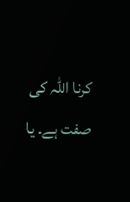کرنا اللہ کی صفت ہے۔ یا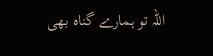اللہ تو ہمارے گناہ بھی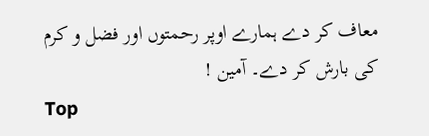معاف کر دے ہمارے اوپر رحمتوں اور فضل و کرم کی بارش کر دے۔ آمین !
Top